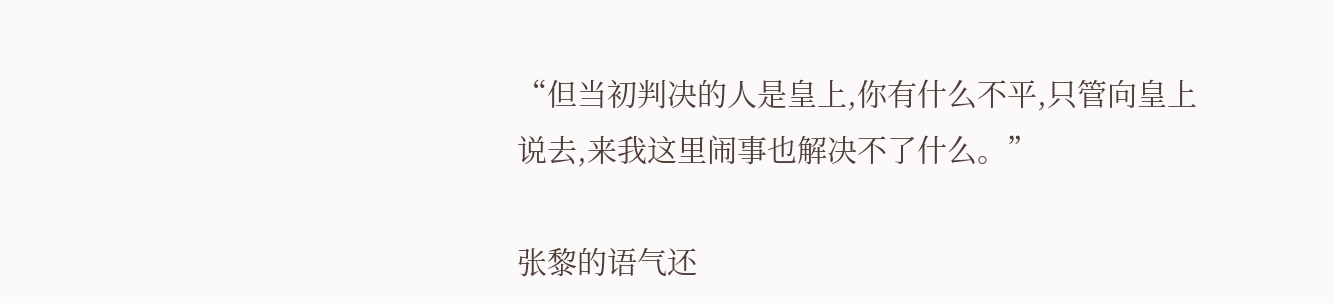“但当初判决的人是皇上,你有什么不平,只管向皇上说去,来我这里闹事也解决不了什么。”

张黎的语气还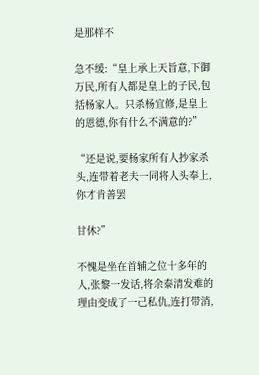是那样不

急不缓:“皇上承上天旨意,下御万民,所有人都是皇上的子民,包括杨家人。只杀杨宜修,是皇上的恩德,你有什么不满意的?”

“还是说,要杨家所有人抄家杀头,连带着老夫一同将人头奉上,你才肯善罢

甘休?”

不愧是坐在首辅之位十多年的人,张黎一发话,将余泰清发难的理由变成了一己私仇,连打带消,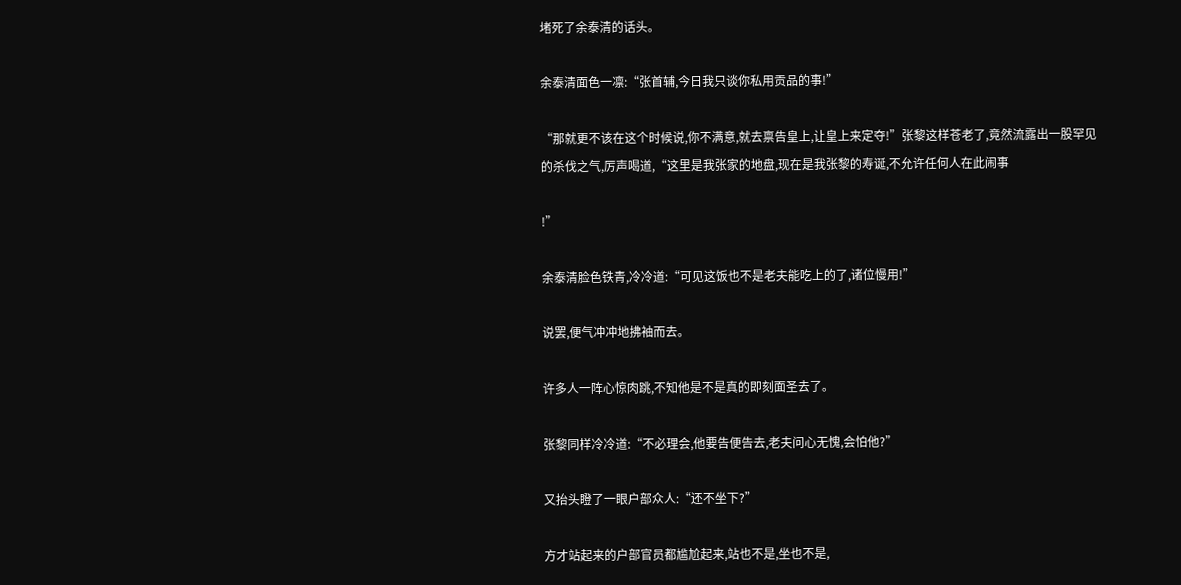堵死了余泰清的话头。

余泰清面色一凛:“张首辅,今日我只谈你私用贡品的事!”

“那就更不该在这个时候说,你不满意,就去禀告皇上,让皇上来定夺!”张黎这样苍老了,竟然流露出一股罕见的杀伐之气,厉声喝道,“这里是我张家的地盘,现在是我张黎的寿诞,不允许任何人在此闹事

!”

余泰清脸色铁青,冷冷道:“可见这饭也不是老夫能吃上的了,诸位慢用!”

说罢,便气冲冲地拂袖而去。

许多人一阵心惊肉跳,不知他是不是真的即刻面圣去了。

张黎同样冷冷道:“不必理会,他要告便告去,老夫问心无愧,会怕他?”

又抬头瞪了一眼户部众人:“还不坐下?”

方才站起来的户部官员都尴尬起来,站也不是,坐也不是,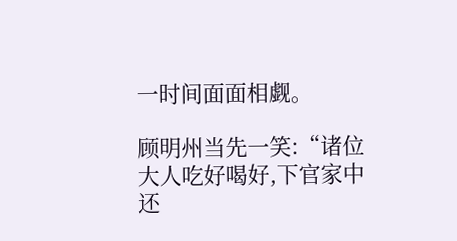一时间面面相觑。

顾明州当先一笑:“诸位大人吃好喝好,下官家中还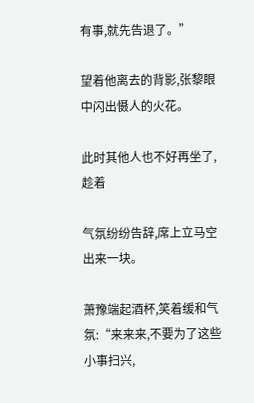有事,就先告退了。”

望着他离去的背影,张黎眼中闪出慑人的火花。

此时其他人也不好再坐了,趁着

气氛纷纷告辞,席上立马空出来一块。

萧豫端起酒杯,笑着缓和气氛:“来来来,不要为了这些小事扫兴,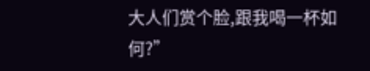大人们赏个脸,跟我喝一杯如何?”